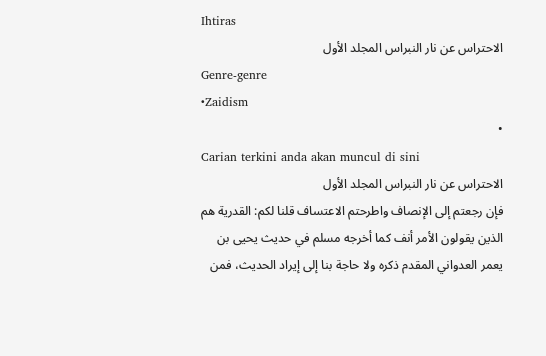Ihtiras
الاحتراس عن نار النبراس المجلد الأول
Genre-genre
•Zaidism
•
Carian terkini anda akan muncul di sini
الاحتراس عن نار النبراس المجلد الأول
فإن رجعتم إلى الإنصاف واطرحتم الاعتساف قلنا لكم: القدرية هم الذين يقولون الأمر أنف كما أخرجه مسلم في حديث يحيى بن يعمر العدواني المقدم ذكره ولا حاجة بنا إلى إيراد الحديث، فمن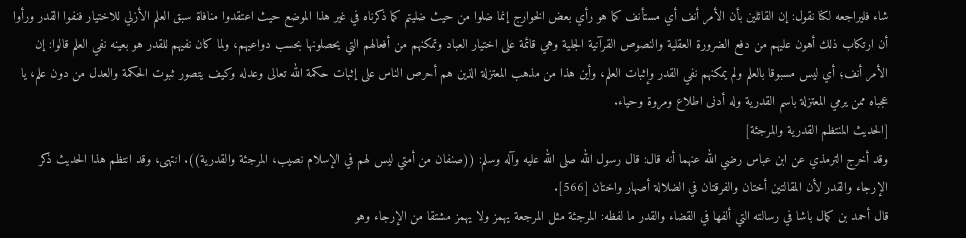شاء فليراجعه لكنا نقول: إن القائلين بأن الأمر أنف أي مستأنف كما هو رأي بعض الخوارج إنما ضلوا من حيث ضليتم كما ذكرناه في غير هذا الموضع حيث اعتقدوا منافاة سبق العلم الأزلي للاختيار فنفوا القدر ورأوا أن ارتكاب ذلك أهون عليهم من دفع الضرورة العقلية والنصوص القرآنية الجلية وهي قائمة على اختيار العباد وتمكنهم من أفعالهم التي يحصلونها بحسب دواعيهم، ولما كان نفيهم للقدر هو بعينه نفي العلم قالوا: إن الأمر أنف؛ أي ليس مسبوقا بالعلم ولم يمكنهم نفي القدر وإثبات العلم، وأين هذا من مذهب المعتزلة الذين هم أحرص الناس على إثبات حكمة الله تعالى وعدله وكيف يتصور ثبوت الحكمة والعدل من دون علم، يا عجباه ممن يرمي المعتزلة باسم القدرية وله أدنى اطلاع ومروة وحياء.
[الحديث المنتظم القدرية والمرجئة]
وقد أخرج الترمذي عن ابن عباس رضي الله عنهما أنه قال: قال رسول الله صلى الله عليه وآله وسلم: ((صنفان من أمتي ليس لهم في الإسلام نصيب، المرجئة والقدرية)). انتهى، وقد انتظم هذا الحديث ذكر الإرجاء والقدر لأن المقالتين أختان والفرقتان في الضلالة أصهار واختان [566].
قال أحمد بن كمال باشا في رسالته التي ألفها في القضاء والقدر ما لفظه: المرجئة مثل المرجعة يهمز ولا يهمز مشتقا من الإرجاء وهو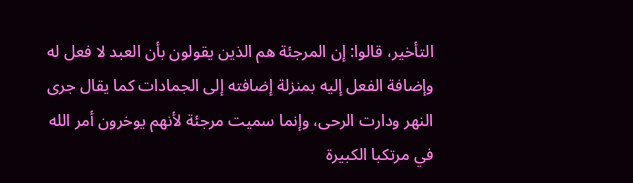التأخير، قالوا: إن المرجئة هم الذين يقولون بأن العبد لا فعل له وإضافة الفعل إليه بمنزلة إضافته إلى الجمادات كما يقال جرى النهر ودارت الرحى، وإنما سميت مرجئة لأنهم يوخرون أمر الله في مرتكبا الكبيرة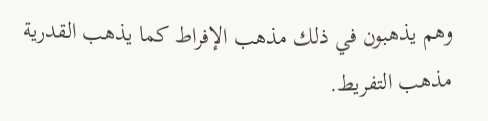وهم يذهبون في ذلك مذهب الإفراط كما يذهب القدرية مذهب التفريط.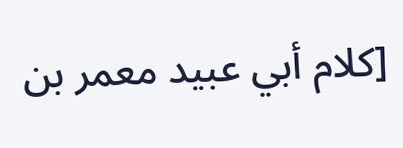[كلام أبي عبيد معمر بن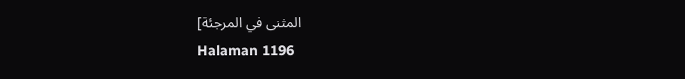المثنى في المرجئة]
Halaman 1196